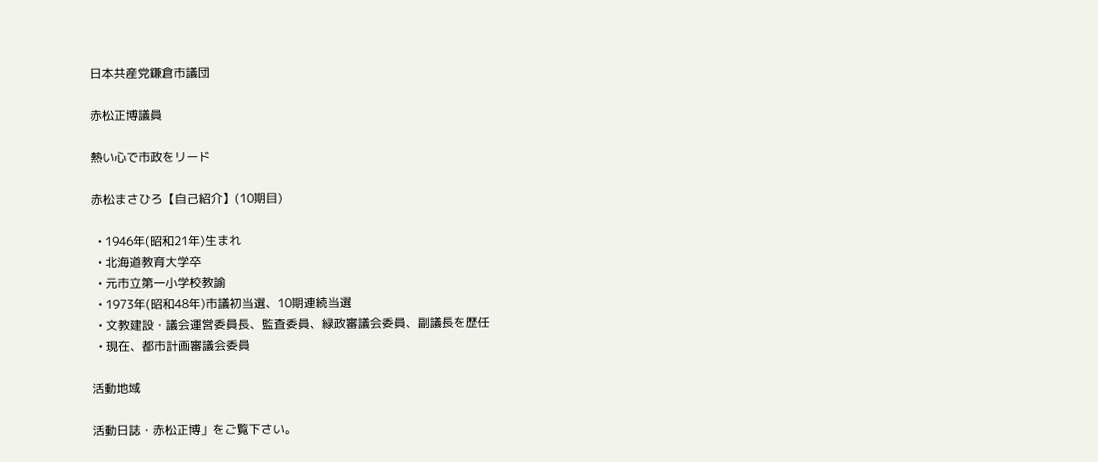日本共産党鎌倉市議団

赤松正博議員

熱い心で市政をリード

赤松まさひろ【自己紹介】(10期目)

  • 1946年(昭和21年)生まれ
  • 北海道教育大学卒
  • 元市立第一小学校教諭
  • 1973年(昭和48年)市議初当選、10期連続当選
  • 文教建設・議会運営委員長、監査委員、緑政審議会委員、副議長を歴任
  • 現在、都市計画審議会委員

活動地域

活動日誌・赤松正博」をご覧下さい。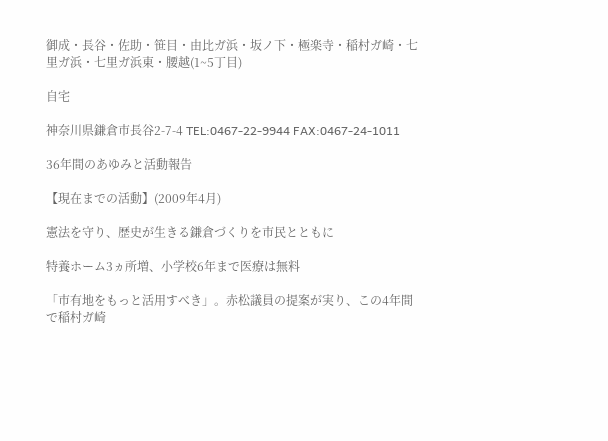御成・長谷・佐助・笹目・由比ガ浜・坂ノ下・極楽寺・稲村ガ崎・七里ガ浜・七里ガ浜東・腰越(1~5丁目)

自宅

神奈川県鎌倉市長谷2-7-4 TEL:0467-22-9944 FAX:0467-24-1011

36年間のあゆみと活動報告

【現在までの活動】(2009年4月)

憲法を守り、歴史が生きる鎌倉づくりを市民とともに

特養ホーム3ヵ所増、小学校6年まで医療は無料

「市有地をもっと活用すべき」。赤松議員の提案が実り、この4年間で稲村ガ崎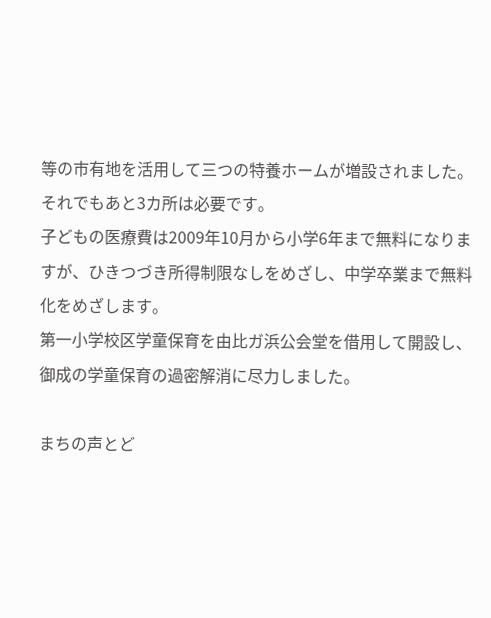等の市有地を活用して三つの特養ホームが増設されました。それでもあと3カ所は必要です。
子どもの医療費は2009年10月から小学6年まで無料になりますが、ひきつづき所得制限なしをめざし、中学卒業まで無料化をめざします。
第一小学校区学童保育を由比ガ浜公会堂を借用して開設し、御成の学童保育の過密解消に尽力しました。

まちの声とど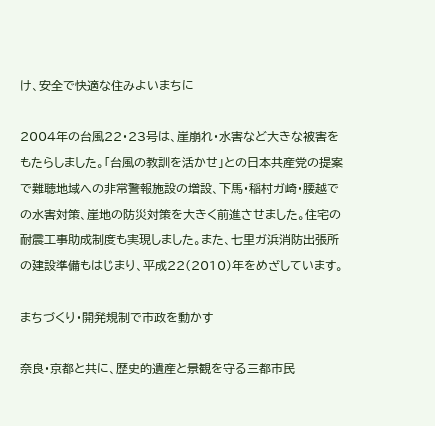け、安全で快適な住みよいまちに

2004年の台風22・23号は、崖崩れ・水害など大きな被害をもたらしました。「台風の教訓を活かせ」との日本共産党の提案で難聴地域への非常警報施設の増設、下馬・稲村ガ崎・腰越での水害対策、崖地の防災対策を大きく前進させました。住宅の耐震工事助成制度も実現しました。また、七里ガ浜消防出張所の建設準備もはじまり、平成22(2010)年をめざしています。

まちづくり・開発規制で市政を動かす

奈良・京都と共に、歴史的遺産と景観を守る三都市民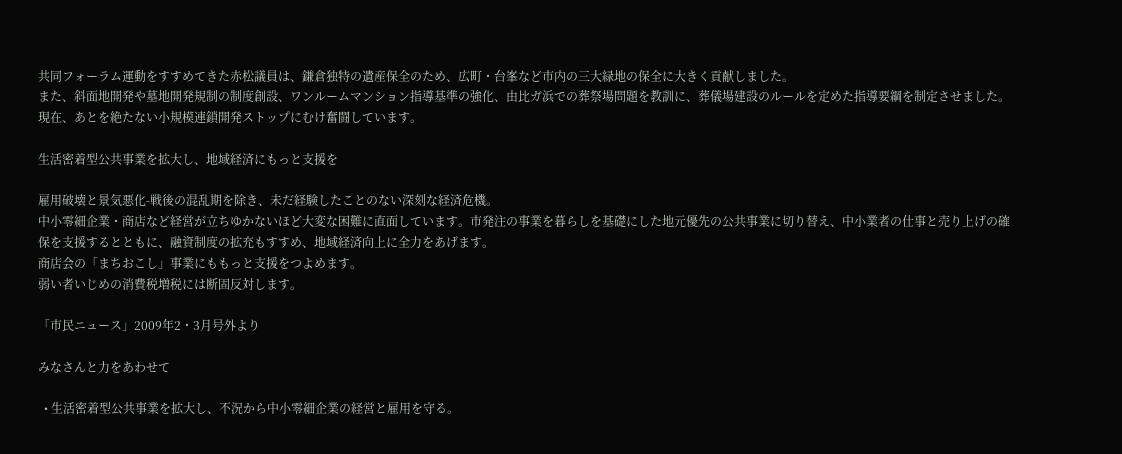共同フォーラム運動をすすめてきた赤松議員は、鎌倉独特の遺産保全のため、広町・台峯など市内の三大緑地の保全に大きく貢献しました。
また、斜面地開発や墓地開発規制の制度創設、ワンルームマンション指導基準の強化、由比ガ浜での葬祭場問題を教訓に、葬儀場建設のルールを定めた指導要綱を制定させました。現在、あとを絶たない小規模連鎖開発ストップにむけ奮闘しています。

生活密着型公共事業を拡大し、地域経済にもっと支援を

雇用破壊と景気悪化-戦後の混乱期を除き、未だ経験したことのない深刻な経済危機。
中小零細企業・商店など経営が立ちゆかないほど大変な困難に直面しています。市発注の事業を暮らしを基礎にした地元優先の公共事業に切り替え、中小業者の仕事と売り上げの確保を支援するとともに、融資制度の拡充もすすめ、地域経済向上に全力をあげます。
商店会の「まちおこし」事業にももっと支援をつよめます。
弱い者いじめの消費税増税には断固反対します。

「市民ニュース」2009年2・3月号外より

みなさんと力をあわせて

  • 生活密着型公共事業を拡大し、不況から中小零細企業の経営と雇用を守る。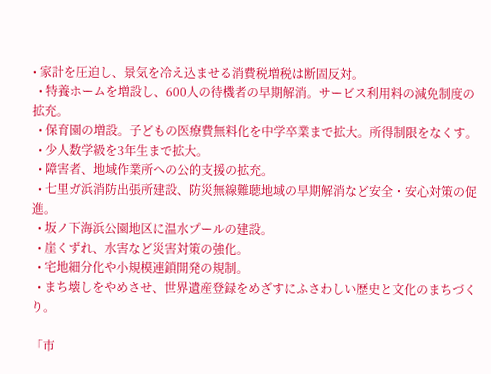• 家計を圧迫し、景気を冷え込ませる消費税増税は断固反対。
  • 特養ホームを増設し、600人の待機者の早期解消。サービス利用料の減免制度の拡充。
  • 保育園の増設。子どもの医療費無料化を中学卒業まで拡大。所得制限をなくす。
  • 少人数学級を3年生まで拡大。
  • 障害者、地域作業所への公的支援の拡充。
  • 七里ガ浜消防出張所建設、防災無線難聴地域の早期解消など安全・安心対策の促進。
  • 坂ノ下海浜公園地区に温水プールの建設。
  • 崖くずれ、水害など災害対策の強化。
  • 宅地細分化や小規模連鎖開発の規制。
  • まち壊しをやめさせ、世界遺産登録をめざすにふさわしい歴史と文化のまちづくり。

「市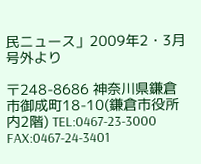民ニュース」2009年2・3月号外より

〒248-8686 神奈川県鎌倉市御成町18-10(鎌倉市役所内2階) TEL:0467-23-3000 FAX:0467-24-3401